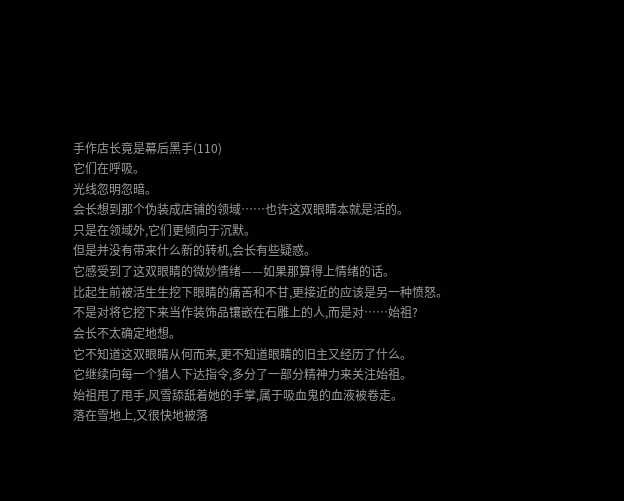手作店长竟是幕后黑手(110)
它们在呼吸。
光线忽明忽暗。
会长想到那个伪装成店铺的领域……也许这双眼睛本就是活的。
只是在领域外,它们更倾向于沉默。
但是并没有带来什么新的转机,会长有些疑惑。
它感受到了这双眼睛的微妙情绪——如果那算得上情绪的话。
比起生前被活生生挖下眼睛的痛苦和不甘,更接近的应该是另一种愤怒。
不是对将它挖下来当作装饰品镶嵌在石雕上的人,而是对……始祖?
会长不太确定地想。
它不知道这双眼睛从何而来,更不知道眼睛的旧主又经历了什么。
它继续向每一个猎人下达指令,多分了一部分精神力来关注始祖。
始祖甩了甩手,风雪舔舐着她的手掌,属于吸血鬼的血液被卷走。
落在雪地上,又很快地被落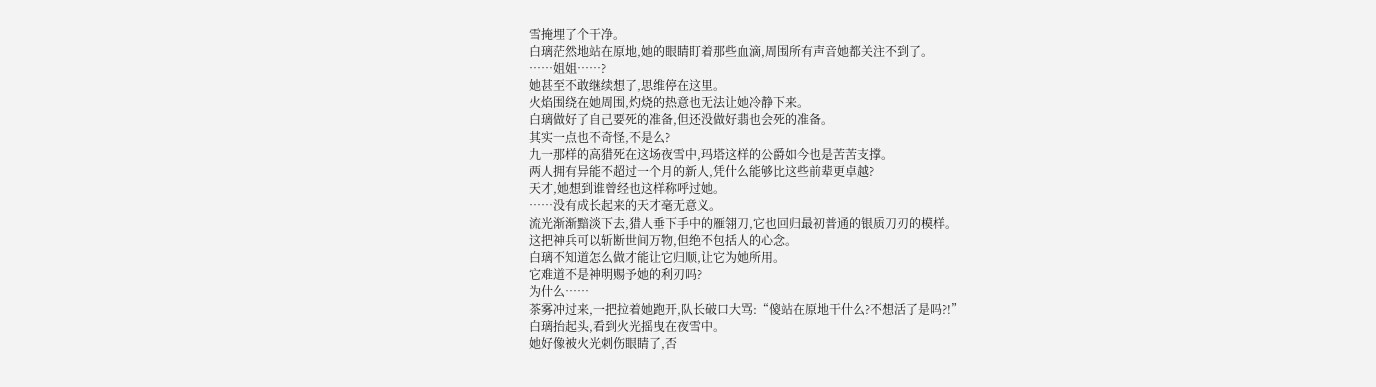雪掩埋了个干净。
白璃茫然地站在原地,她的眼睛盯着那些血滴,周围所有声音她都关注不到了。
……姐姐……?
她甚至不敢继续想了,思维停在这里。
火焰围绕在她周围,灼烧的热意也无法让她冷静下来。
白璃做好了自己要死的准备,但还没做好翡也会死的准备。
其实一点也不奇怪,不是么?
九一那样的高猎死在这场夜雪中,玛塔这样的公爵如今也是苦苦支撑。
两人拥有异能不超过一个月的新人,凭什么能够比这些前辈更卓越?
天才,她想到谁曾经也这样称呼过她。
……没有成长起来的天才毫无意义。
流光渐渐黯淡下去,猎人垂下手中的雁翎刀,它也回归最初普通的银质刀刃的模样。
这把神兵可以斩断世间万物,但绝不包括人的心念。
白璃不知道怎么做才能让它归顺,让它为她所用。
它难道不是神明赐予她的利刃吗?
为什么……
茶雾冲过来,一把拉着她跑开,队长破口大骂:“傻站在原地干什么?不想活了是吗?!”
白璃抬起头,看到火光摇曳在夜雪中。
她好像被火光刺伤眼睛了,否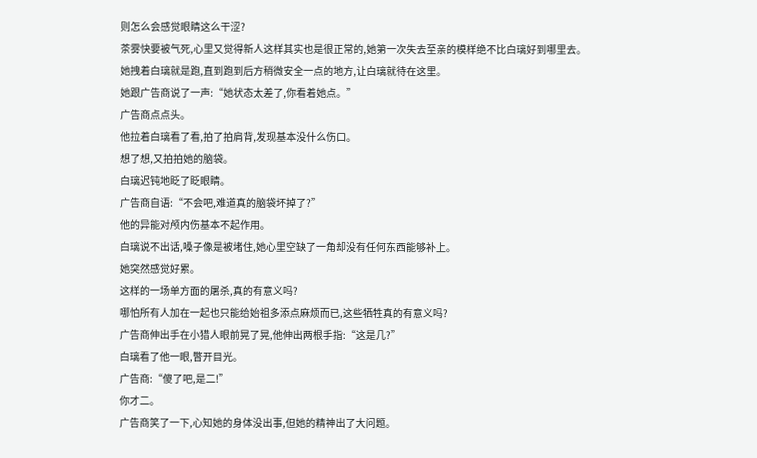则怎么会感觉眼睛这么干涩?
茶雾快要被气死,心里又觉得新人这样其实也是很正常的,她第一次失去至亲的模样绝不比白璃好到哪里去。
她拽着白璃就是跑,直到跑到后方稍微安全一点的地方,让白璃就待在这里。
她跟广告商说了一声:“她状态太差了,你看着她点。”
广告商点点头。
他拉着白璃看了看,拍了拍肩背,发现基本没什么伤口。
想了想,又拍拍她的脑袋。
白璃迟钝地眨了眨眼睛。
广告商自语:“不会吧,难道真的脑袋坏掉了?”
他的异能对颅内伤基本不起作用。
白璃说不出话,嗓子像是被堵住,她心里空缺了一角却没有任何东西能够补上。
她突然感觉好累。
这样的一场单方面的屠杀,真的有意义吗?
哪怕所有人加在一起也只能给始祖多添点麻烦而已,这些牺牲真的有意义吗?
广告商伸出手在小猎人眼前晃了晃,他伸出两根手指:“这是几?”
白璃看了他一眼,瞥开目光。
广告商:“傻了吧,是二!”
你才二。
广告商笑了一下,心知她的身体没出事,但她的精神出了大问题。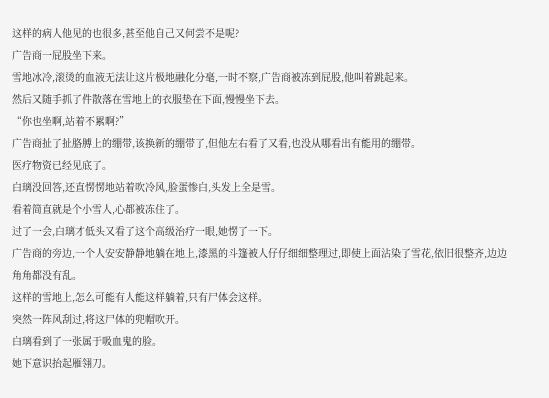这样的病人他见的也很多,甚至他自己又何尝不是呢?
广告商一屁股坐下来。
雪地冰冷,滚烫的血液无法让这片极地融化分毫,一时不察,广告商被冻到屁股,他叫着跳起来。
然后又随手抓了件散落在雪地上的衣服垫在下面,慢慢坐下去。
“你也坐啊,站着不累啊?”
广告商扯了扯胳膊上的绷带,该换新的绷带了,但他左右看了又看,也没从哪看出有能用的绷带。
医疗物资已经见底了。
白璃没回答,还直愣愣地站着吹冷风,脸蛋惨白,头发上全是雪。
看着简直就是个小雪人,心都被冻住了。
过了一会,白璃才低头又看了这个高级治疗一眼,她愣了一下。
广告商的旁边,一个人安安静静地躺在地上,漆黑的斗篷被人仔仔细细整理过,即使上面沾染了雪花,依旧很整齐,边边角角都没有乱。
这样的雪地上,怎么可能有人能这样躺着,只有尸体会这样。
突然一阵风刮过,将这尸体的兜帽吹开。
白璃看到了一张属于吸血鬼的脸。
她下意识抬起雁翎刀。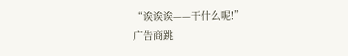“诶诶诶——干什么呢!”
广告商跳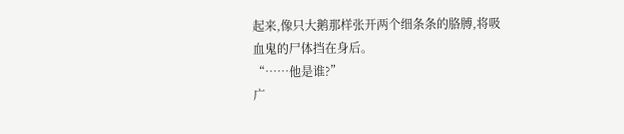起来,像只大鹅那样张开两个细条条的胳膊,将吸血鬼的尸体挡在身后。
“……他是谁?”
广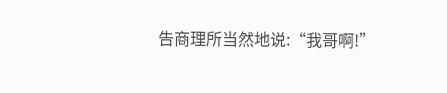告商理所当然地说:“我哥啊!”